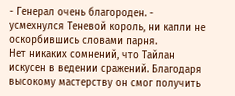- Генерал очень благороден. - усмехнулся Теневой король, ни капли не оскорбившись словами парня.
Нет никаких сомнений, что Тайлан искусен в ведении сражений. Благодаря высокому мастерству он смог получить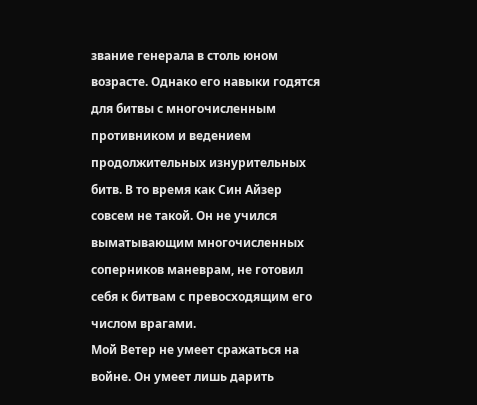звание генерала в столь юном возрасте. Однако его навыки годятся для битвы с многочисленным противником и ведением продолжительных изнурительных битв. В то время как Син Айзер совсем не такой. Он не учился выматывающим многочисленных соперников маневрам, не готовил себя к битвам с превосходящим его числом врагами.
Мой Ветер не умеет сражаться на войне. Он умеет лишь дарить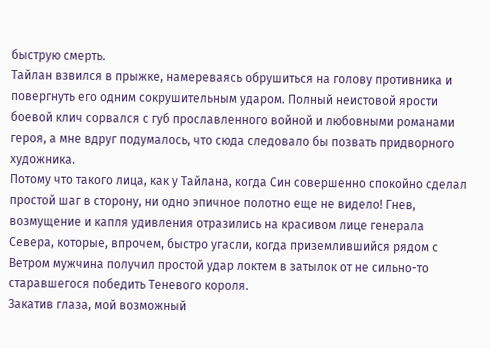быструю смерть.
Тайлан взвился в прыжке, намереваясь обрушиться на голову противника и повергнуть его одним сокрушительным ударом. Полный неистовой ярости боевой клич сорвался с губ прославленного войной и любовными романами героя, а мне вдруг подумалось, что сюда следовало бы позвать придворного художника.
Потому что такого лица, как у Тайлана, когда Син совершенно спокойно сделал простой шаг в сторону, ни одно эпичное полотно еще не видело! Гнев, возмущение и капля удивления отразились на красивом лице генерала Севера, которые, впрочем, быстро угасли, когда приземлившийся рядом с Ветром мужчина получил простой удар локтем в затылок от не сильно-то старавшегося победить Теневого короля.
Закатив глаза, мой возможный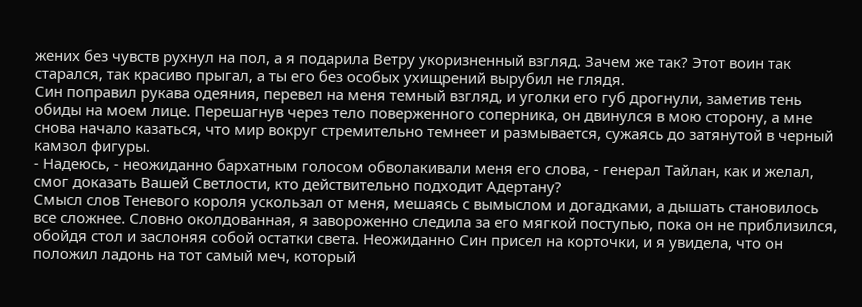жених без чувств рухнул на пол, а я подарила Ветру укоризненный взгляд. Зачем же так? Этот воин так старался, так красиво прыгал, а ты его без особых ухищрений вырубил не глядя.
Син поправил рукава одеяния, перевел на меня темный взгляд, и уголки его губ дрогнули, заметив тень обиды на моем лице. Перешагнув через тело поверженного соперника, он двинулся в мою сторону, а мне снова начало казаться, что мир вокруг стремительно темнеет и размывается, сужаясь до затянутой в черный камзол фигуры.
- Надеюсь, - неожиданно бархатным голосом обволакивали меня его слова, - генерал Тайлан, как и желал, смог доказать Вашей Светлости, кто действительно подходит Адертану?
Смысл слов Теневого короля ускользал от меня, мешаясь с вымыслом и догадками, а дышать становилось все сложнее. Словно околдованная, я завороженно следила за его мягкой поступью, пока он не приблизился, обойдя стол и заслоняя собой остатки света. Неожиданно Син присел на корточки, и я увидела, что он положил ладонь на тот самый меч, который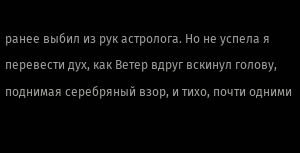ранее выбил из рук астролога. Но не успела я перевести дух, как Ветер вдруг вскинул голову, поднимая серебряный взор, и тихо, почти одними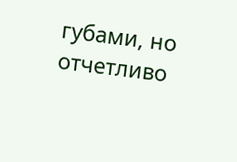губами, но отчетливо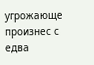угрожающе произнес с едва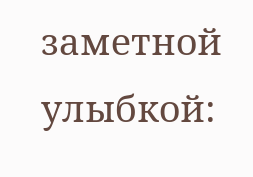заметной улыбкой: